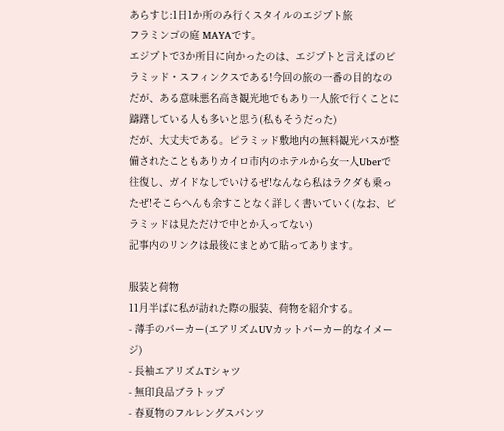あらすじ:1日1か所のみ行くスタイルのエジプト旅
フラミンゴの庭 MAYAです。
エジプトで3か所目に向かったのは、エジプトと言えばのピラミッド・スフィンクスである!今回の旅の一番の目的なのだが、ある意味悪名高き観光地でもあり一人旅で行くことに躊躇している人も多いと思う(私もそうだった)
だが、大丈夫である。ピラミッド敷地内の無料観光バスが整備されたこともありカイロ市内のホテルから女一人Uberで往復し、ガイドなしでいけるぜ!なんなら私はラクダも乗ったぜ!そこらへんも余すことなく詳しく書いていく(なお、ピラミッドは見ただけで中とか入ってない)
記事内のリンクは最後にまとめて貼ってあります。

服装と荷物
11月半ばに私が訪れた際の服装、荷物を紹介する。
- 薄手のパーカー(エアリズムUVカットパーカー的なイメージ)
- 長袖エアリズムTシャツ
- 無印良品ブラトップ
- 春夏物のフルレングスパンツ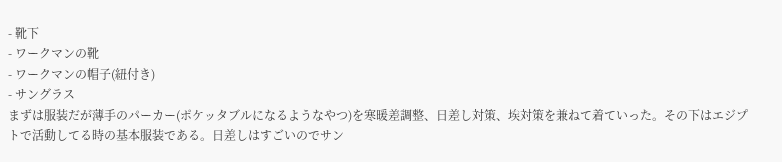- 靴下
- ワークマンの靴
- ワークマンの帽子(紐付き)
- サングラス
まずは服装だが薄手のパーカー(ポケッタブルになるようなやつ)を寒暖差調整、日差し対策、埃対策を兼ねて着ていった。その下はエジプトで活動してる時の基本服装である。日差しはすごいのでサン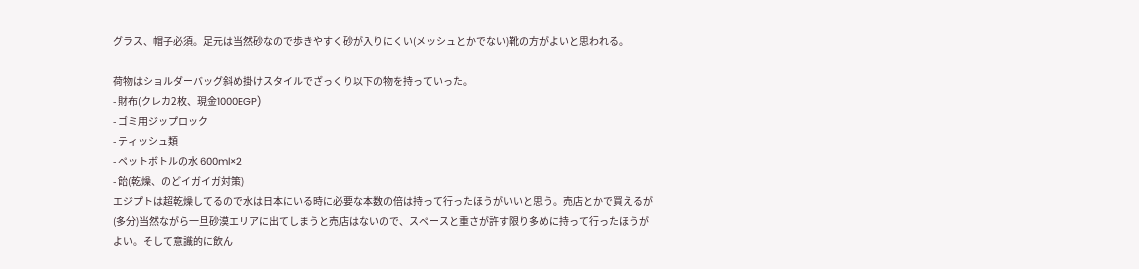グラス、帽子必須。足元は当然砂なので歩きやすく砂が入りにくい(メッシュとかでない)靴の方がよいと思われる。

荷物はショルダーバッグ斜め掛けスタイルでざっくり以下の物を持っていった。
- 財布(クレカ2枚、現金1000EGP)
- ゴミ用ジップロック
- ティッシュ類
- ペットボトルの水 600ml×2
- 飴(乾燥、のどイガイガ対策)
エジプトは超乾燥してるので水は日本にいる時に必要な本数の倍は持って行ったほうがいいと思う。売店とかで買えるが(多分)当然ながら一旦砂漠エリアに出てしまうと売店はないので、スペースと重さが許す限り多めに持って行ったほうがよい。そして意識的に飲ん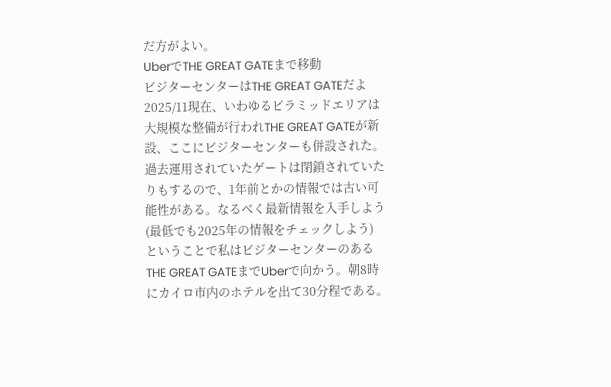だ方がよい。
UberでTHE GREAT GATEまで移動
ビジターセンターはTHE GREAT GATEだよ
2025/11現在、いわゆるピラミッドエリアは大規模な整備が行われTHE GREAT GATEが新設、ここにビジターセンターも併設された。過去運用されていたゲートは閉鎖されていたりもするので、1年前とかの情報では古い可能性がある。なるべく最新情報を入手しよう(最低でも2025年の情報をチェックしよう)
ということで私はビジターセンターのあるTHE GREAT GATEまでUberで向かう。朝8時にカイロ市内のホテルを出て30分程である。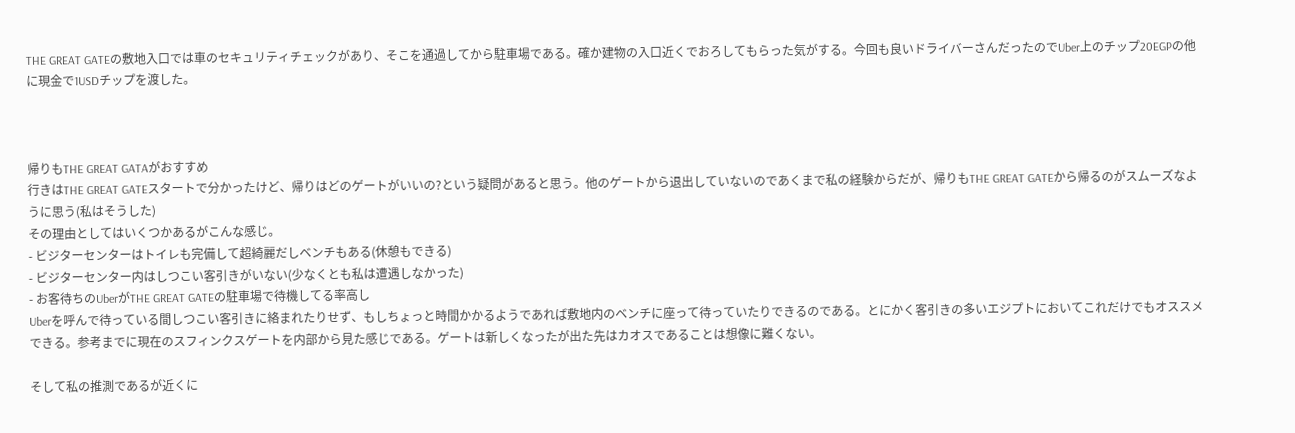THE GREAT GATEの敷地入口では車のセキュリティチェックがあり、そこを通過してから駐車場である。確か建物の入口近くでおろしてもらった気がする。今回も良いドライバーさんだったのでUber上のチップ20EGPの他に現金で1USDチップを渡した。



帰りもTHE GREAT GATAがおすすめ
行きはTHE GREAT GATEスタートで分かったけど、帰りはどのゲートがいいの?という疑問があると思う。他のゲートから退出していないのであくまで私の経験からだが、帰りもTHE GREAT GATEから帰るのがスムーズなように思う(私はそうした)
その理由としてはいくつかあるがこんな感じ。
- ビジターセンターはトイレも完備して超綺麗だしベンチもある(休憩もできる)
- ビジターセンター内はしつこい客引きがいない(少なくとも私は遭遇しなかった)
- お客待ちのUberがTHE GREAT GATEの駐車場で待機してる率高し
Uberを呼んで待っている間しつこい客引きに絡まれたりせず、もしちょっと時間かかるようであれば敷地内のベンチに座って待っていたりできるのである。とにかく客引きの多いエジプトにおいてこれだけでもオススメできる。参考までに現在のスフィンクスゲートを内部から見た感じである。ゲートは新しくなったが出た先はカオスであることは想像に難くない。

そして私の推測であるが近くに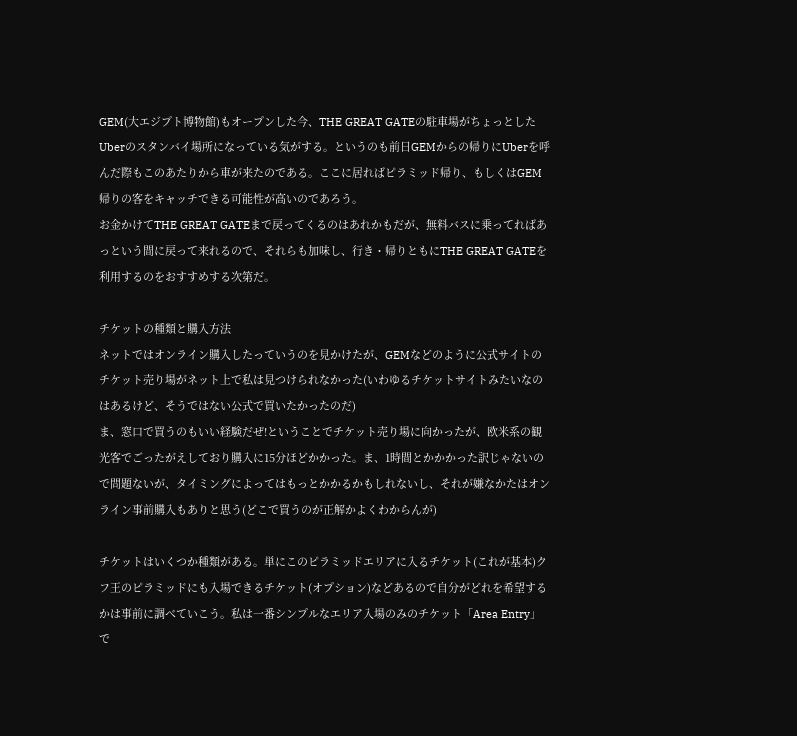GEM(大エジプト博物館)もオープンした今、THE GREAT GATEの駐車場がちょっとしたUberのスタンバイ場所になっている気がする。というのも前日GEMからの帰りにUberを呼んだ際もこのあたりから車が来たのである。ここに居ればピラミッド帰り、もしくはGEM帰りの客をキャッチできる可能性が高いのであろう。
お金かけてTHE GREAT GATEまで戻ってくるのはあれかもだが、無料バスに乗ってればあっという間に戻って来れるので、それらも加味し、行き・帰りともにTHE GREAT GATEを利用するのをおすすめする次第だ。

チケットの種類と購入方法
ネットではオンライン購入したっていうのを見かけたが、GEMなどのように公式サイトのチケット売り場がネット上で私は見つけられなかった(いわゆるチケットサイトみたいなのはあるけど、そうではない公式で買いたかったのだ)
ま、窓口で買うのもいい経験だぜ!ということでチケット売り場に向かったが、欧米系の観光客でごったがえしており購入に15分ほどかかった。ま、1時間とかかかった訳じゃないので問題ないが、タイミングによってはもっとかかるかもしれないし、それが嫌なかたはオンライン事前購入もありと思う(どこで買うのが正解かよくわからんが)

チケットはいくつか種類がある。単にこのピラミッドエリアに入るチケット(これが基本)クフ王のピラミッドにも入場できるチケット(オプション)などあるので自分がどれを希望するかは事前に調べていこう。私は一番シンプルなエリア入場のみのチケット「Area Entry」で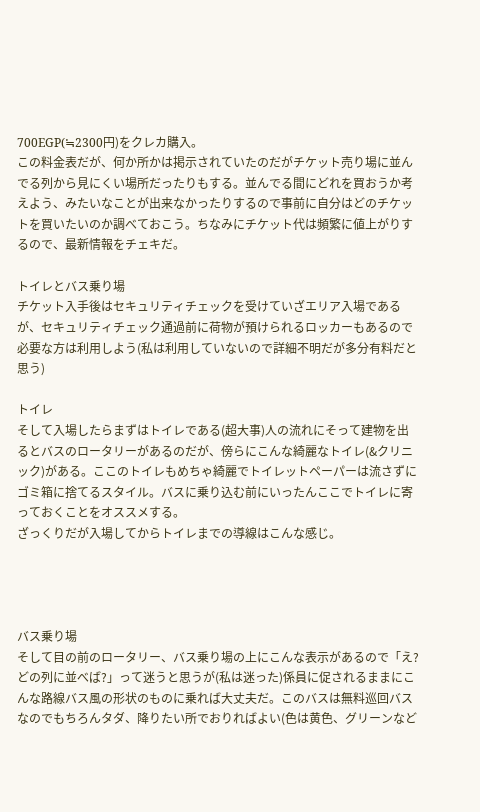700EGP(≒2300円)をクレカ購入。
この料金表だが、何か所かは掲示されていたのだがチケット売り場に並んでる列から見にくい場所だったりもする。並んでる間にどれを買おうか考えよう、みたいなことが出来なかったりするので事前に自分はどのチケットを買いたいのか調べておこう。ちなみにチケット代は頻繁に値上がりするので、最新情報をチェキだ。

トイレとバス乗り場
チケット入手後はセキュリティチェックを受けていざエリア入場であるが、セキュリティチェック通過前に荷物が預けられるロッカーもあるので必要な方は利用しよう(私は利用していないので詳細不明だが多分有料だと思う)

トイレ
そして入場したらまずはトイレである(超大事)人の流れにそって建物を出るとバスのロータリーがあるのだが、傍らにこんな綺麗なトイレ(&クリニック)がある。ここのトイレもめちゃ綺麗でトイレットペーパーは流さずにゴミ箱に捨てるスタイル。バスに乗り込む前にいったんここでトイレに寄っておくことをオススメする。
ざっくりだが入場してからトイレまでの導線はこんな感じ。




バス乗り場
そして目の前のロータリー、バス乗り場の上にこんな表示があるので「え?どの列に並べば?」って迷うと思うが(私は迷った)係員に促されるままにこんな路線バス風の形状のものに乗れば大丈夫だ。このバスは無料巡回バスなのでもちろんタダ、降りたい所でおりればよい(色は黄色、グリーンなど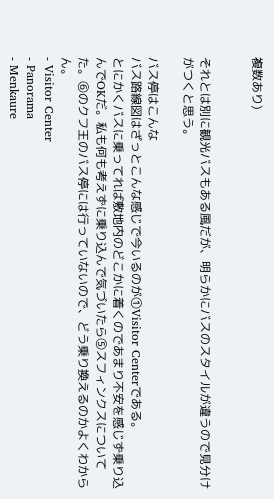複数あり)


それとは別に観光バスもある風だが、明らかにバスのスタイルが違うので見分けがつくと思う。

バス停はこんな
バス路線図はざっとこんな感じで今いるのが①Visitor Centerである。
とにかくバスに乗ってれば敷地内のどこかに着くのであまり不安を感じず乗り込んでOKだ。私も何も考えずに乗り込んで気づいたら⑤スフィンクスについてた。⑥のクフ王のバス停には行っていないので、どう乗り換えるのかよくわからん。
- Visitor Center
- Panorama
- Menkaure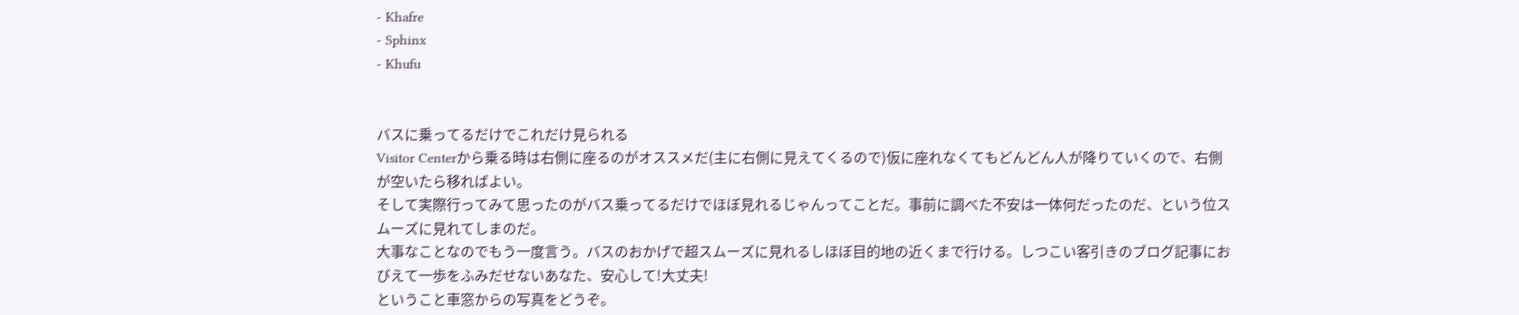- Khafre
- Sphinx
- Khufu


バスに乗ってるだけでこれだけ見られる
Visitor Centerから乗る時は右側に座るのがオススメだ(主に右側に見えてくるので)仮に座れなくてもどんどん人が降りていくので、右側が空いたら移ればよい。
そして実際行ってみて思ったのがバス乗ってるだけでほぼ見れるじゃんってことだ。事前に調べた不安は一体何だったのだ、という位スムーズに見れてしまのだ。
大事なことなのでもう一度言う。バスのおかげで超スムーズに見れるしほぼ目的地の近くまで行ける。しつこい客引きのブログ記事におびえて一歩をふみだせないあなた、安心して!大丈夫!
ということ車窓からの写真をどうぞ。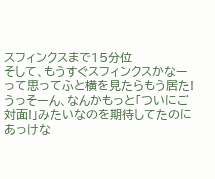スフィンクスまで15分位
そして、もうすぐスフィンクスかなーって思ってふと横を見たらもう居た!
うっそーん、なんかもっと「ついにご対面!」みたいなのを期待してたのにあっけな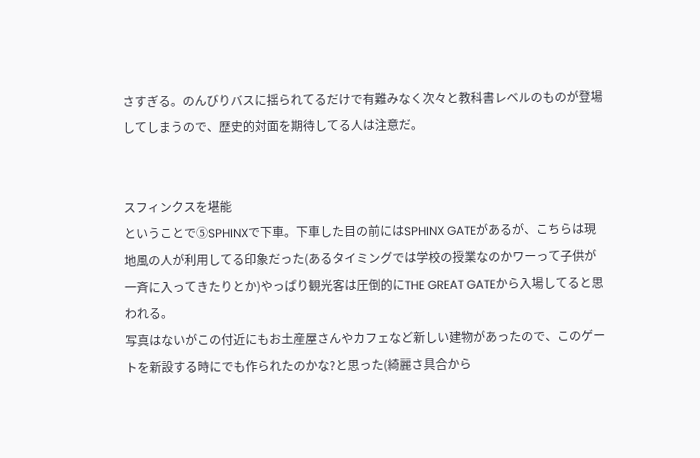さすぎる。のんびりバスに揺られてるだけで有難みなく次々と教科書レベルのものが登場してしまうので、歴史的対面を期待してる人は注意だ。


スフィンクスを堪能
ということで⑤SPHINXで下車。下車した目の前にはSPHINX GATEがあるが、こちらは現地風の人が利用してる印象だった(あるタイミングでは学校の授業なのかワーって子供が一斉に入ってきたりとか)やっぱり観光客は圧倒的にTHE GREAT GATEから入場してると思われる。
写真はないがこの付近にもお土産屋さんやカフェなど新しい建物があったので、このゲートを新設する時にでも作られたのかな?と思った(綺麗さ具合から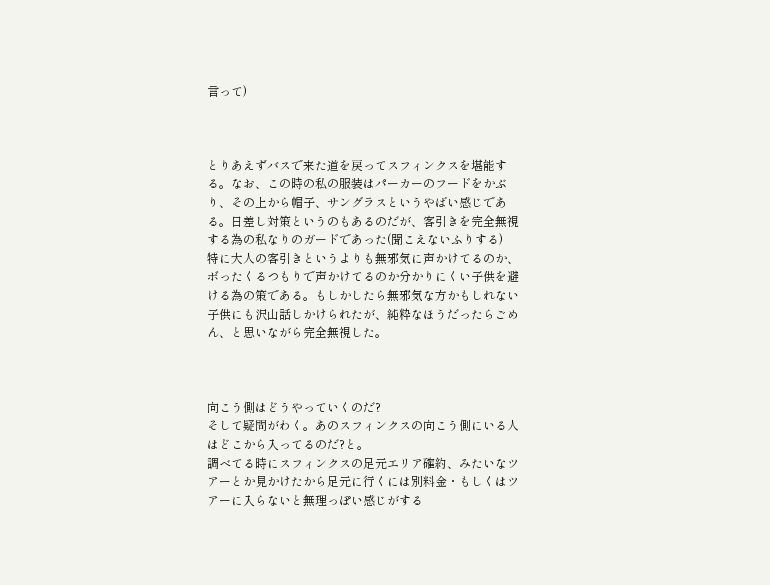言って)



とりあえずバスで来た道を戻ってスフィンクスを堪能する。なお、この時の私の服装はパーカーのフードをかぶり、その上から帽子、サングラスというやばい感じである。日差し対策というのもあるのだが、客引きを完全無視する為の私なりのガードであった(聞こえないふりする)
特に大人の客引きというよりも無邪気に声かけてるのか、ボったくるつもりで声かけてるのか分かりにくい子供を避ける為の策である。もしかしたら無邪気な方かもしれない子供にも沢山話しかけられたが、純粋なほうだったらごめん、と思いながら完全無視した。



向こう側はどうやっていくのだ?
そして疑問がわく。あのスフィンクスの向こう側にいる人はどこから入ってるのだ?と。
調べてる時にスフィンクスの足元エリア確約、みたいなツアーとか見かけたから足元に行くには別料金・もしくはツアーに入らないと無理っぽい感じがする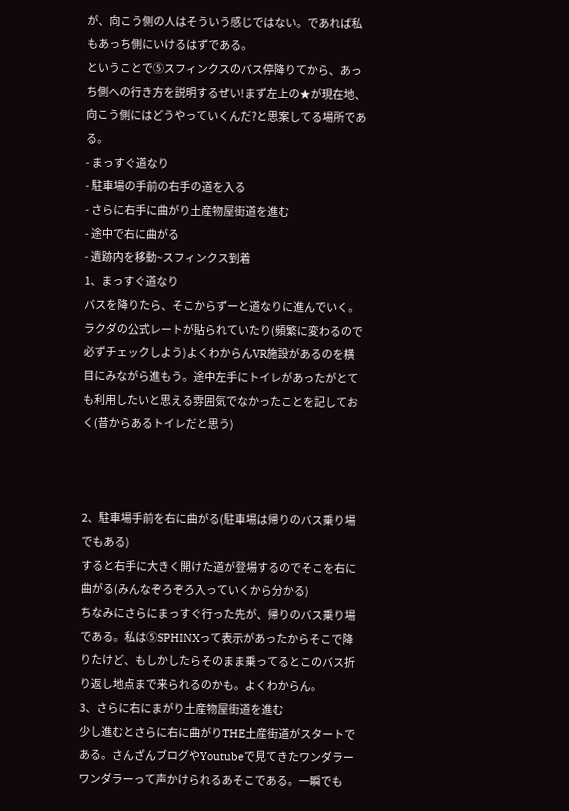が、向こう側の人はそういう感じではない。であれば私もあっち側にいけるはずである。
ということで⑤スフィンクスのバス停降りてから、あっち側への行き方を説明するぜい!まず左上の★が現在地、向こう側にはどうやっていくんだ?と思案してる場所である。
- まっすぐ道なり
- 駐車場の手前の右手の道を入る
- さらに右手に曲がり土産物屋街道を進む
- 途中で右に曲がる
- 遺跡内を移動~スフィンクス到着
1、まっすぐ道なり
バスを降りたら、そこからずーと道なりに進んでいく。ラクダの公式レートが貼られていたり(頻繁に変わるので必ずチェックしよう)よくわからんVR施設があるのを横目にみながら進もう。途中左手にトイレがあったがとても利用したいと思える雰囲気でなかったことを記しておく(昔からあるトイレだと思う)



2、駐車場手前を右に曲がる(駐車場は帰りのバス乗り場でもある)
すると右手に大きく開けた道が登場するのでそこを右に曲がる(みんなぞろぞろ入っていくから分かる)
ちなみにさらにまっすぐ行った先が、帰りのバス乗り場である。私は⑤SPHINXって表示があったからそこで降りたけど、もしかしたらそのまま乗ってるとこのバス折り返し地点まで来られるのかも。よくわからん。
3、さらに右にまがり土産物屋街道を進む
少し進むとさらに右に曲がりTHE土産街道がスタートである。さんざんブログやYoutubeで見てきたワンダラーワンダラーって声かけられるあそこである。一瞬でも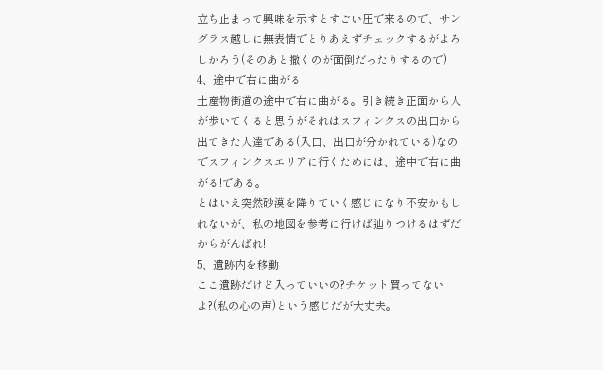立ち止まって興味を示すとすごい圧で来るので、サングラス越しに無表情でとりあえずチェックするがよろしかろう(そのあと撒くのが面倒だったりするので)
4、途中で右に曲がる
土産物街道の途中で右に曲がる。引き続き正面から人が歩いてくると思うがそれはスフィンクスの出口から出てきた人達である(入口、出口が分かれている)なのでスフィンクスエリアに行くためには、途中で右に曲がる!である。
とはいえ突然砂漠を降りていく感じになり不安かもしれないが、私の地図を参考に行けば辿りつけるはずだからがんばれ!
5、遺跡内を移動
ここ遺跡だけど入っていいの?チケット買ってないよ?(私の心の声)という感じだが大丈夫。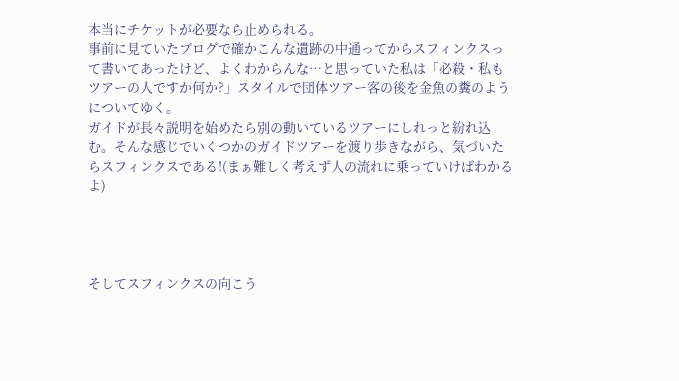本当にチケットが必要なら止められる。
事前に見ていたブログで確かこんな遺跡の中通ってからスフィンクスって書いてあったけど、よくわからんな…と思っていた私は「必殺・私もツアーの人ですか何か?」スタイルで団体ツアー客の後を金魚の糞のようについてゆく。
ガイドが長々説明を始めたら別の動いているツアーにしれっと紛れ込む。そんな感じでいくつかのガイドツアーを渡り歩きながら、気づいたらスフィンクスである!(まぁ難しく考えず人の流れに乗っていけばわかるよ)




そしてスフィンクスの向こう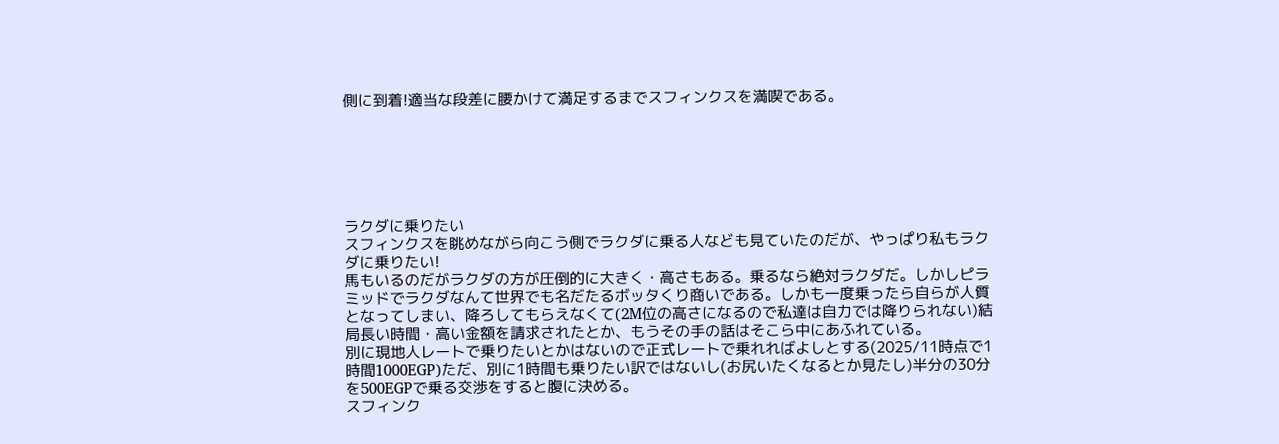側に到着!適当な段差に腰かけて満足するまでスフィンクスを満喫である。






ラクダに乗りたい
スフィンクスを眺めながら向こう側でラクダに乗る人なども見ていたのだが、やっぱり私もラクダに乗りたい!
馬もいるのだがラクダの方が圧倒的に大きく・高さもある。乗るなら絶対ラクダだ。しかしピラミッドでラクダなんて世界でも名だたるボッタくり商いである。しかも一度乗ったら自らが人質となってしまい、降ろしてもらえなくて(2M位の高さになるので私達は自力では降りられない)結局長い時間・高い金額を請求されたとか、もうその手の話はそこら中にあふれている。
別に現地人レートで乗りたいとかはないので正式レートで乗れればよしとする(2025/11時点で1時間1000EGP)ただ、別に1時間も乗りたい訳ではないし(お尻いたくなるとか見たし)半分の30分を500EGPで乗る交渉をすると腹に決める。
スフィンク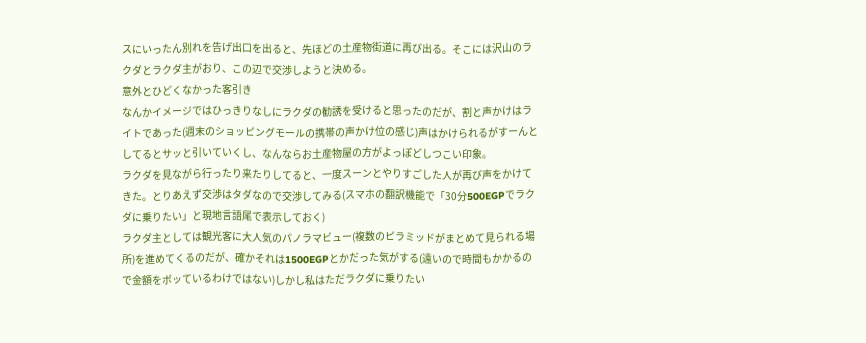スにいったん別れを告げ出口を出ると、先ほどの土産物街道に再び出る。そこには沢山のラクダとラクダ主がおり、この辺で交渉しようと決める。
意外とひどくなかった客引き
なんかイメージではひっきりなしにラクダの勧誘を受けると思ったのだが、割と声かけはライトであった(週末のショッピングモールの携帯の声かけ位の感じ)声はかけられるがすーんとしてるとサッと引いていくし、なんならお土産物屋の方がよっぽどしつこい印象。
ラクダを見ながら行ったり来たりしてると、一度スーンとやりすごした人が再び声をかけてきた。とりあえず交渉はタダなので交渉してみる(スマホの翻訳機能で「30分500EGPでラクダに乗りたい」と現地言語尾で表示しておく)
ラクダ主としては観光客に大人気のパノラマビュー(複数のピラミッドがまとめて見られる場所)を進めてくるのだが、確かそれは1500EGPとかだった気がする(遠いので時間もかかるので金額をボッているわけではない)しかし私はただラクダに乗りたい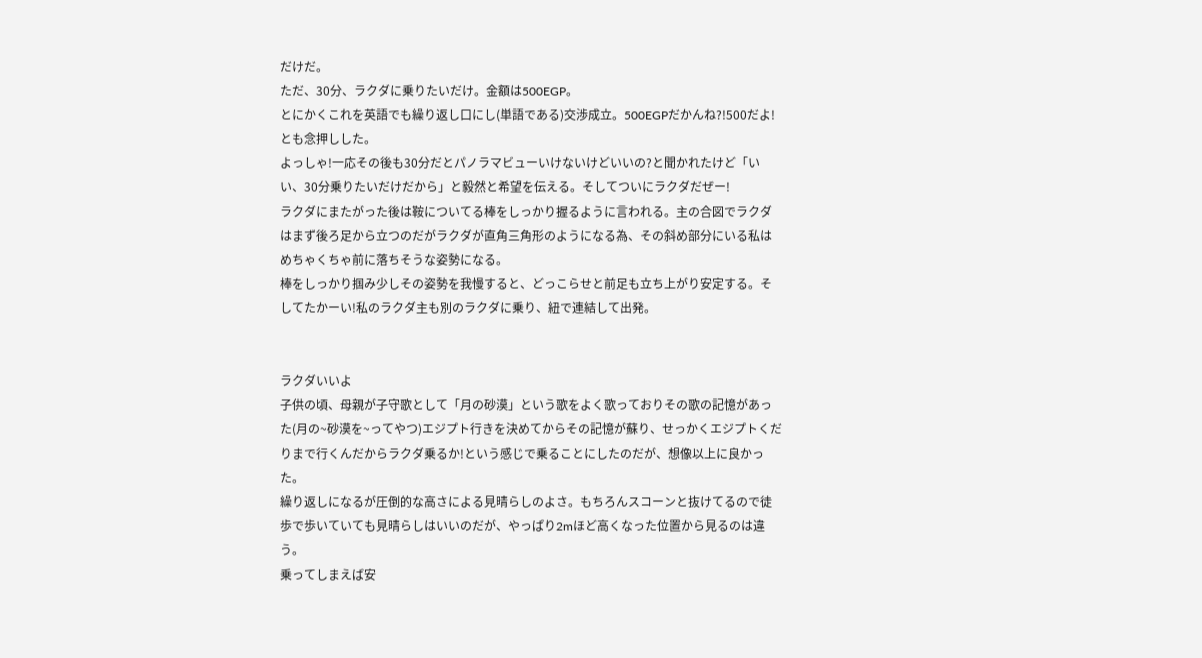だけだ。
ただ、30分、ラクダに乗りたいだけ。金額は500EGP。
とにかくこれを英語でも繰り返し口にし(単語である)交渉成立。500EGPだかんね?!500だよ!とも念押しした。
よっしゃ!一応その後も30分だとパノラマビューいけないけどいいの?と聞かれたけど「いい、30分乗りたいだけだから」と毅然と希望を伝える。そしてついにラクダだぜー!
ラクダにまたがった後は鞍についてる棒をしっかり握るように言われる。主の合図でラクダはまず後ろ足から立つのだがラクダが直角三角形のようになる為、その斜め部分にいる私はめちゃくちゃ前に落ちそうな姿勢になる。
棒をしっかり掴み少しその姿勢を我慢すると、どっこらせと前足も立ち上がり安定する。そしてたかーい!私のラクダ主も別のラクダに乗り、紐で連結して出発。


ラクダいいよ
子供の頃、母親が子守歌として「月の砂漠」という歌をよく歌っておりその歌の記憶があった(月の~砂漠を~ってやつ)エジプト行きを決めてからその記憶が蘇り、せっかくエジプトくだりまで行くんだからラクダ乗るか!という感じで乗ることにしたのだが、想像以上に良かった。
繰り返しになるが圧倒的な高さによる見晴らしのよさ。もちろんスコーンと抜けてるので徒歩で歩いていても見晴らしはいいのだが、やっぱり2mほど高くなった位置から見るのは違う。
乗ってしまえば安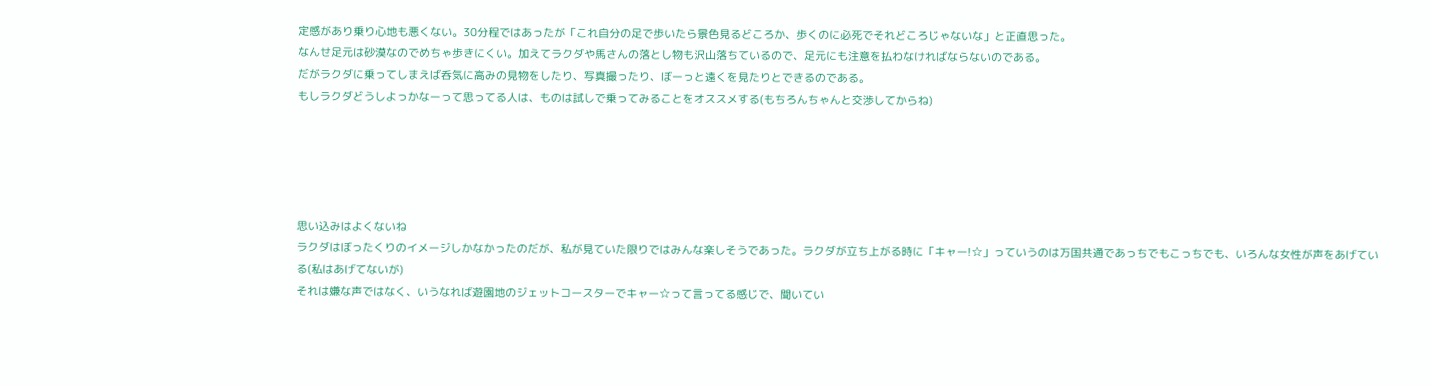定感があり乗り心地も悪くない。30分程ではあったが「これ自分の足で歩いたら景色見るどころか、歩くのに必死でそれどころじゃないな」と正直思った。
なんせ足元は砂漠なのでめちゃ歩きにくい。加えてラクダや馬さんの落とし物も沢山落ちているので、足元にも注意を払わなければならないのである。
だがラクダに乗ってしまえば呑気に高みの見物をしたり、写真撮ったり、ぼーっと遠くを見たりとできるのである。
もしラクダどうしよっかなーって思ってる人は、ものは試しで乗ってみることをオススメする(もちろんちゃんと交渉してからね)





思い込みはよくないね
ラクダはぼったくりのイメージしかなかったのだが、私が見ていた限りではみんな楽しそうであった。ラクダが立ち上がる時に「キャー!☆」っていうのは万国共通であっちでもこっちでも、いろんな女性が声をあげている(私はあげてないが)
それは嫌な声ではなく、いうなれば遊園地のジェットコースターでキャー☆って言ってる感じで、聞いてい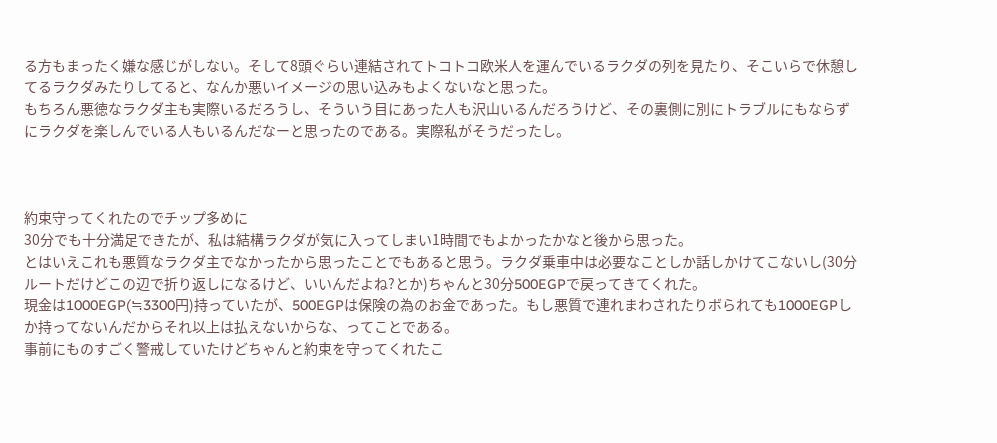る方もまったく嫌な感じがしない。そして8頭ぐらい連結されてトコトコ欧米人を運んでいるラクダの列を見たり、そこいらで休憩してるラクダみたりしてると、なんか悪いイメージの思い込みもよくないなと思った。
もちろん悪徳なラクダ主も実際いるだろうし、そういう目にあった人も沢山いるんだろうけど、その裏側に別にトラブルにもならずにラクダを楽しんでいる人もいるんだなーと思ったのである。実際私がそうだったし。



約束守ってくれたのでチップ多めに
30分でも十分満足できたが、私は結構ラクダが気に入ってしまい1時間でもよかったかなと後から思った。
とはいえこれも悪質なラクダ主でなかったから思ったことでもあると思う。ラクダ乗車中は必要なことしか話しかけてこないし(30分ルートだけどこの辺で折り返しになるけど、いいんだよね?とか)ちゃんと30分500EGPで戻ってきてくれた。
現金は1000EGP(≒3300円)持っていたが、500EGPは保険の為のお金であった。もし悪質で連れまわされたりボられても1000EGPしか持ってないんだからそれ以上は払えないからな、ってことである。
事前にものすごく警戒していたけどちゃんと約束を守ってくれたこ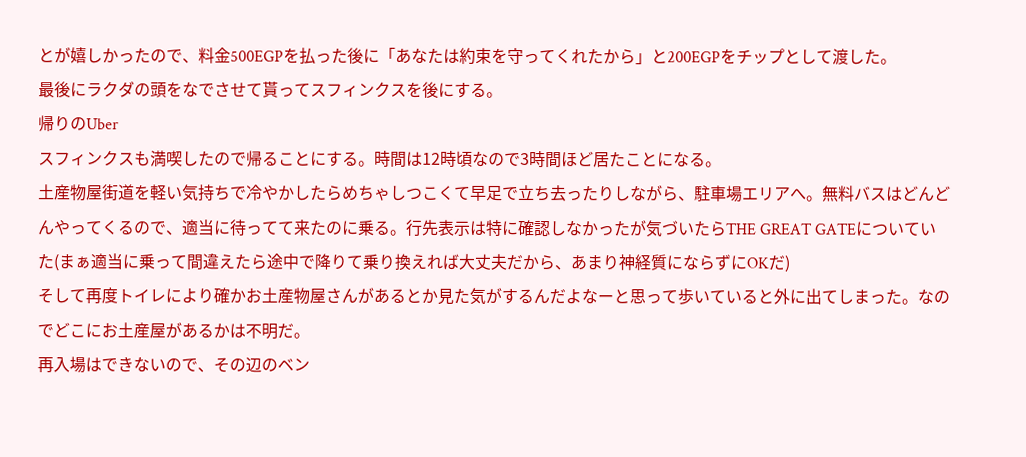とが嬉しかったので、料金500EGPを払った後に「あなたは約束を守ってくれたから」と200EGPをチップとして渡した。
最後にラクダの頭をなでさせて貰ってスフィンクスを後にする。
帰りのUber
スフィンクスも満喫したので帰ることにする。時間は12時頃なので3時間ほど居たことになる。
土産物屋街道を軽い気持ちで冷やかしたらめちゃしつこくて早足で立ち去ったりしながら、駐車場エリアへ。無料バスはどんどんやってくるので、適当に待ってて来たのに乗る。行先表示は特に確認しなかったが気づいたらTHE GREAT GATEについていた(まぁ適当に乗って間違えたら途中で降りて乗り換えれば大丈夫だから、あまり神経質にならずにOKだ)
そして再度トイレにより確かお土産物屋さんがあるとか見た気がするんだよなーと思って歩いていると外に出てしまった。なのでどこにお土産屋があるかは不明だ。
再入場はできないので、その辺のベン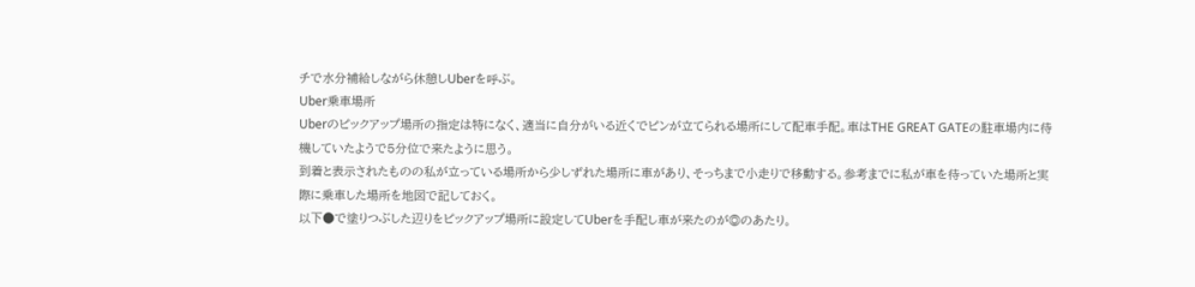チで水分補給しながら休憩しUberを呼ぶ。
Uber乗車場所
Uberのピックアップ場所の指定は特になく、適当に自分がいる近くでピンが立てられる場所にして配車手配。車はTHE GREAT GATEの駐車場内に待機していたようで5分位で来たように思う。
到着と表示されたものの私が立っている場所から少しずれた場所に車があり、そっちまで小走りで移動する。参考までに私が車を待っていた場所と実際に乗車した場所を地図で記しておく。
以下●で塗りつぶした辺りをピックアップ場所に設定してUberを手配し車が来たのが◎のあたり。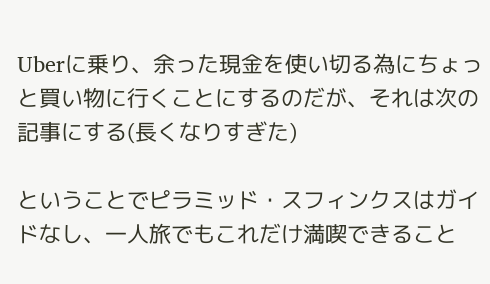Uberに乗り、余った現金を使い切る為にちょっと買い物に行くことにするのだが、それは次の記事にする(長くなりすぎた)

ということでピラミッド・スフィンクスはガイドなし、一人旅でもこれだけ満喫できること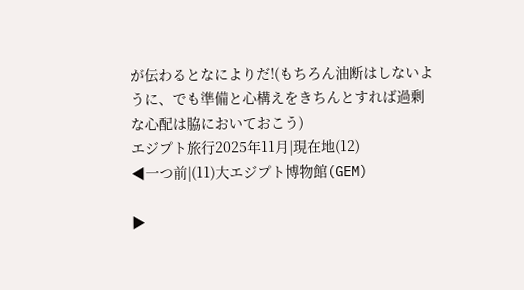が伝わるとなによりだ!(もちろん油断はしないように、でも準備と心構えをきちんとすれば過剰な心配は脇においておこう)
エジプト旅行2025年11月|現在地(12)
◀一つ前|(11)大エジプト博物館(GEM)

▶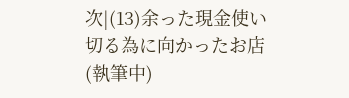次|(13)余った現金使い切る為に向かったお店(執筆中)